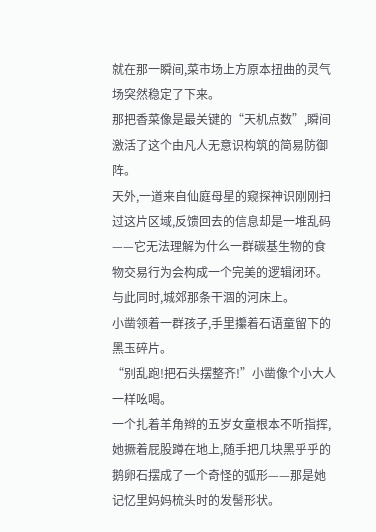就在那一瞬间,菜市场上方原本扭曲的灵气场突然稳定了下来。
那把香菜像是最关键的“天机点数”,瞬间激活了这个由凡人无意识构筑的简易防御阵。
天外,一道来自仙庭母星的窥探神识刚刚扫过这片区域,反馈回去的信息却是一堆乱码——它无法理解为什么一群碳基生物的食物交易行为会构成一个完美的逻辑闭环。
与此同时,城郊那条干涸的河床上。
小凿领着一群孩子,手里攥着石语童留下的黑玉碎片。
“别乱跑!把石头摆整齐!”小凿像个小大人一样吆喝。
一个扎着羊角辫的五岁女童根本不听指挥,她撅着屁股蹲在地上,随手把几块黑乎乎的鹅卵石摆成了一个奇怪的弧形——那是她记忆里妈妈梳头时的发髻形状。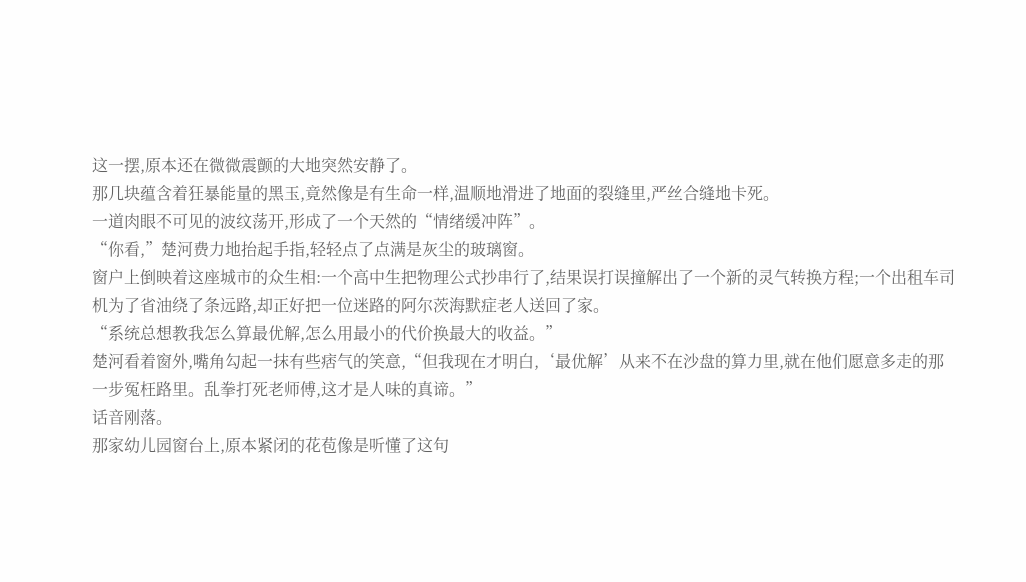这一摆,原本还在微微震颤的大地突然安静了。
那几块蕴含着狂暴能量的黑玉,竟然像是有生命一样,温顺地滑进了地面的裂缝里,严丝合缝地卡死。
一道肉眼不可见的波纹荡开,形成了一个天然的“情绪缓冲阵”。
“你看,”楚河费力地抬起手指,轻轻点了点满是灰尘的玻璃窗。
窗户上倒映着这座城市的众生相:一个高中生把物理公式抄串行了,结果误打误撞解出了一个新的灵气转换方程;一个出租车司机为了省油绕了条远路,却正好把一位迷路的阿尔茨海默症老人送回了家。
“系统总想教我怎么算最优解,怎么用最小的代价换最大的收益。”
楚河看着窗外,嘴角勾起一抹有些痞气的笑意,“但我现在才明白,‘最优解’从来不在沙盘的算力里,就在他们愿意多走的那一步冤枉路里。乱拳打死老师傅,这才是人味的真谛。”
话音刚落。
那家幼儿园窗台上,原本紧闭的花苞像是听懂了这句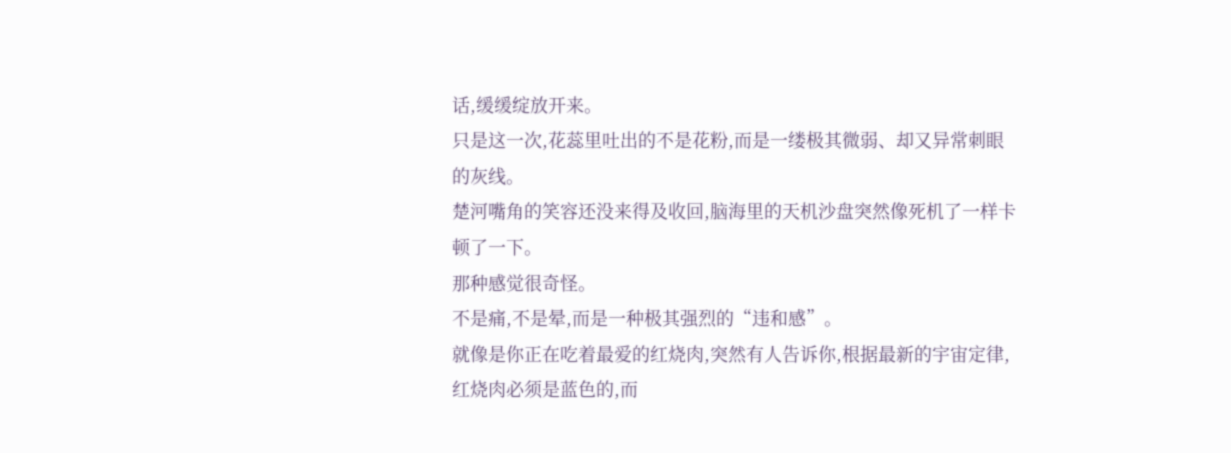话,缓缓绽放开来。
只是这一次,花蕊里吐出的不是花粉,而是一缕极其微弱、却又异常刺眼的灰线。
楚河嘴角的笑容还没来得及收回,脑海里的天机沙盘突然像死机了一样卡顿了一下。
那种感觉很奇怪。
不是痛,不是晕,而是一种极其强烈的“违和感”。
就像是你正在吃着最爱的红烧肉,突然有人告诉你,根据最新的宇宙定律,红烧肉必须是蓝色的,而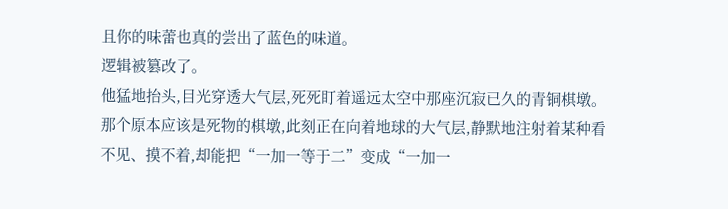且你的味蕾也真的尝出了蓝色的味道。
逻辑被篡改了。
他猛地抬头,目光穿透大气层,死死盯着遥远太空中那座沉寂已久的青铜棋墩。
那个原本应该是死物的棋墩,此刻正在向着地球的大气层,静默地注射着某种看不见、摸不着,却能把“一加一等于二”变成“一加一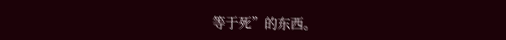等于死”的东西。